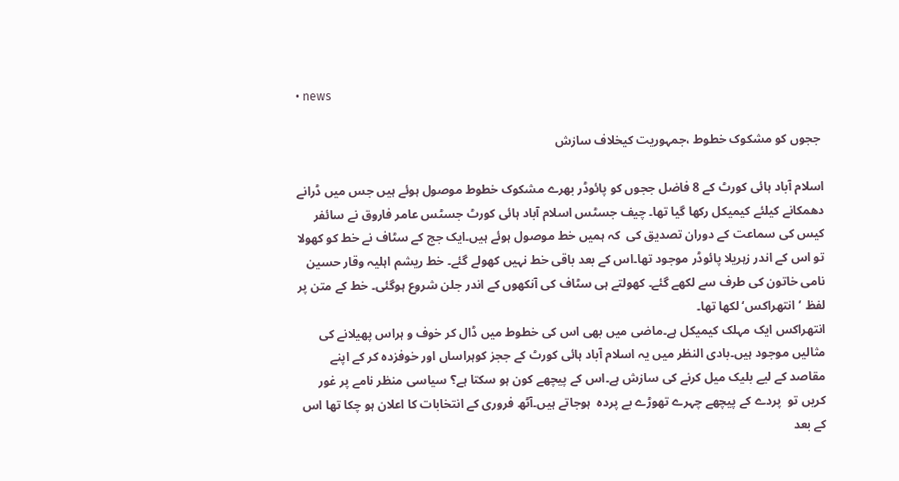• news

 ججوں کو مشکوک خطوط ،جمہوریت کیخلاف سازش

اسلام آباد ہائی کورٹ کے 8 فاضل ججوں کو پائوڈر بھرے مشکوک خطوط موصول ہوئے ہیں جس میں ڈرانے دھمکانے کیلئے کیمیکل رکھا گیا تھا۔ چیف جسٹس اسلام آباد ہائی کورٹ جسٹس عامر فاروق نے سائفر کیس کی سماعت کے دوران تصدیق کی  کہ ہمیں خط موصول ہوئے ہیں۔ایک جج کے سٹاف نے خط کو کھولا تو اس کے اندر زہریلا پائوڈر موجود تھا۔اس کے بعد باقی خط نہیں کھولے گئے۔ خط ریشم اہلیہ وقار حسین نامی خاتون کی طرف سے لکھے گئے۔ کھولتے ہی سٹاف کی آنکھوں کے اندر جلن شروع ہوگئی۔ خط کے متن پر لفظ ’انتھراکس‘ لکھا تھا۔
انتھراکس ایک مہلک کیمیکل ہے۔ماضی میں بھی اس کی خطوط میں ڈال کر خوف و ہراس پھیلانے کی مثالیں موجود ہیں۔بادی النظر میں یہ اسلام آباد ہائی کورٹ کے ججز کوہراساں اور خوفزدہ کر کے اپنے مقاصد کے لیے بلیک میل کرنے کی سازش ہے۔اس کے پیچھے کون ہو سکتا ہے؟ سیاسی منظر نامے پر غور کریں تو  پردے کے پیچھے چہرے تھوڑے بے پردہ  ہوجاتے ہیں۔آٹھ فروری کے انتخابات کا اعلان ہو چکا تھا اس کے بعد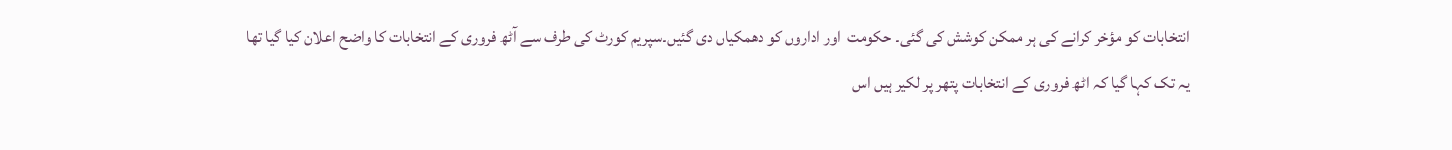انتخابات کو مؤخر کرانے کی ہر ممکن کوشش کی گئی۔ حکومت  اور اداروں کو دھمکیاں دی گئیں۔سپریم کورٹ کی طرف سے آٹھ فروری کے انتخابات کا واضح اعلان کیا گیا تھا یہ تک کہا گیا کہ اٹھ فروری کے انتخابات پتھر پر لکیر ہیں اس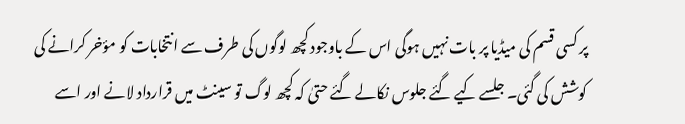پر کسی قسم کی میڈیا پر بات نہیں ہوگی اس کے باوجود کچھ لوگوں کی طرف سے انتخابات کو مؤخر کرانے کی کوشش کی گئی۔ جلسے کیے گئے جلوس نکالے گئے حتیٰ کہ کچھ لوگ تو سینٹ میں قرارداد لانے اور اسے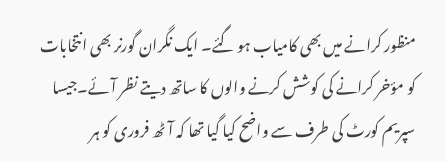منظور کرانے میں بھی کامیاب ہو گئے۔ ایک نگران گورنر بھی انتخابات کو مؤخر کرانے کی کوشش کرنے والوں کا ساتھ دیتے نظر آئے۔جیسا سپریم کورٹ کی طرف سے واضح کیا گیا تھا کہ آٹھ فروری کو ہر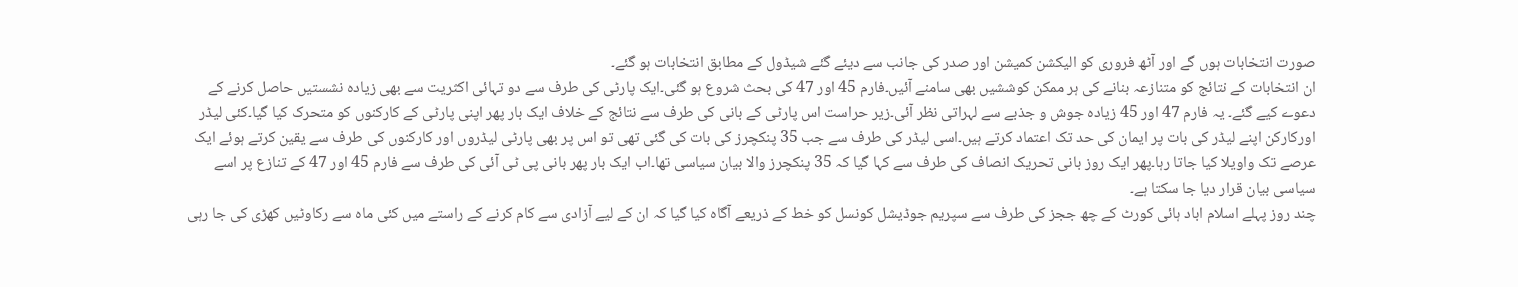صورت انتخابات ہوں گے اور آٹھ فروری کو الیکشن کمیشن اور صدر کی جانب سے دیئے گئے شیڈول کے مطابق انتخابات ہو گئے۔
ان انتخابات کے نتائج کو متنازعہ بنانے کی ہر ممکن کوششیں بھی سامنے آئیں۔فارم 45 اور 47 کی بحث شروع ہو گئی۔ایک پارٹی کی طرف سے دو تہائی اکثریت سے بھی زیادہ نشستیں حاصل کرنے کے دعوے کیے گئے۔ یہ فارم 47 اور 45 زیادہ جوش و جذبے سے لہراتی نظر آئی۔زیر حراست اس پارٹی کے بانی کی طرف سے نتائج کے خلاف ایک بار پھر اپنی پارٹی کے کارکنوں کو متحرک کیا گیا۔کئی لیڈر اورکارکن اپنے لیڈر کی بات پر ایمان کی حد تک اعتماد کرتے ہیں۔اسی لیڈر کی طرف سے جب 35 پنکچرز کی بات کی گئی تھی تو اس پر بھی پارٹی لیڈروں اور کارکنوں کی طرف سے یقین کرتے ہوئے ایک عرصے تک واویلا کیا جاتا رہا۔پھر ایک روز بانی تحریک انصاف کی طرف سے کہا گیا کہ 35 پنکچرز والا بیان سیاسی تھا۔اب ایک بار پھر بانی پی ٹی آئی کی طرف سے فارم 45 اور 47 کے تنازع پر اسے سیاسی بیان قرار دیا جا سکتا ہے۔
چند روز پہلے اسلام اباد ہائی کورٹ کے چھ ججز کی طرف سے سپریم جوڈیشل کونسل کو خط کے ذریعے آگاہ کیا گیا کہ ان کے لیے آزادی سے کام کرنے کے راستے میں کئی ماہ سے رکاوٹیں کھڑی کی جا رہی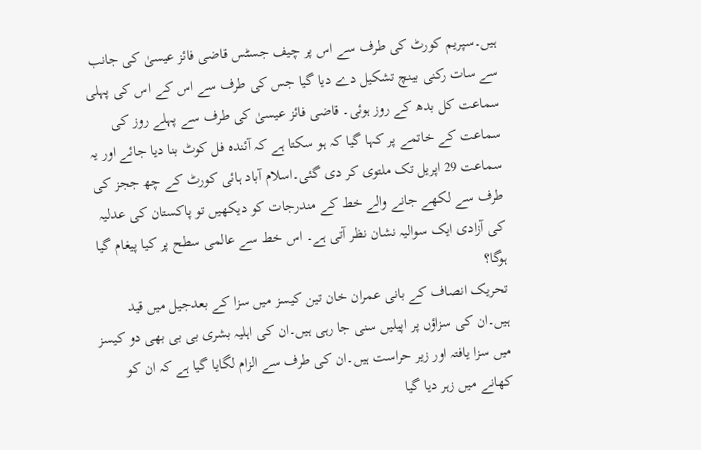ہیں۔سپریم کورٹ کی طرف سے اس پر چیف جسٹس قاضی فائز عیسیٰ کی جانب سے سات رکنی بینچ تشکیل دے دیا گیا جس کی طرف سے اس کے اس کی پہلی سماعت کل بدھ کے روز ہوئی۔ قاضی فائز عیسیٰ کی طرف سے پہلے روز کی سماعت کے خاتمے پر کہا گیا کہ ہو سکتا ہے کہ آئندہ فل کوٹ بنا دیا جائے اور یہ سماعت 29 اپریل تک ملتوی کر دی گئی۔اسلام آباد ہائی کورٹ کے چھ ججز کی طرف سے لکھے جانے والے خط کے مندرجات کو دیکھیں تو پاکستان کی عدلیہ کی آزادی ایک سوالیہ نشان نظر آتی ہے۔ اس خط سے عالمی سطح پر کیا پیغام گیا ہوگا؟
تحریک انصاف کے بانی عمران خان تین کیسز میں سزا کے بعدجیل میں قید ہیں۔ان کی سزاؤں پر اپیلیں سنی جا رہی ہیں۔ان کی اہلیہ بشری بی بی بھی دو کیسز میں سزا یافتہ اور زیر حراست ہیں۔ان کی طرف سے الزام لگایا گیا ہے کہ ان کو کھانے میں زہر دیا گیا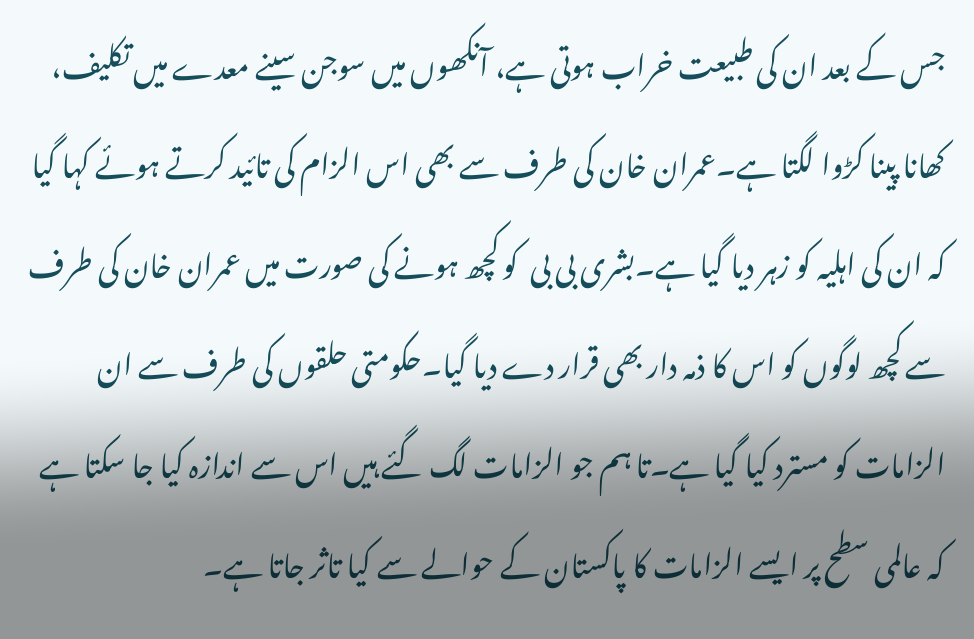جس کے بعد ان کی طبیعت خراب ہوتی ہے، آنکھوں میں سوجن سینے معدے میں تکلیف، کھانا پینا کڑوا لگتا ہے۔عمران خان کی طرف سے بھی اس الزام کی تائید کرتے ہوئے کہا گیا کہ ان کی اہلیہ کو زہر دیا گیا ہے۔بشری بی بی  کو کچھ ہونے کی صورت میں عمران خان کی طرف سے کچھ لوگوں کو اس کا ذمہ دار بھی قرار دے دیا گیا۔حکومتی حلقوں کی طرف سے ان الزامات کو مسترد کیا گیا ہے۔تا ہم جو الزامات لگ گئے ہیں اس سے اندازہ کیا جا سکتا ہے کہ عالمی سطح پر ایسے الزامات کا پاکستان کے حوالے سے کیا تاثر جاتا ہے۔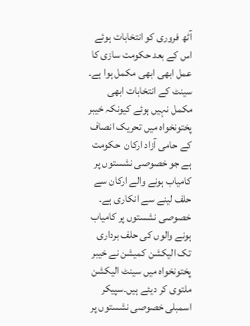آٹھ فروری کو انتخابات ہوئے اس کے بعد حکومت سازی کا عمل ابھی ابھی مکمل ہوا ہے۔ سینٹ کے انتخابات ابھی مکمل نہیں ہوئے کیونکہ خیبر پختونخواہ میں تحریک انصاف کے حامی آزاد ارکان  حکومت ہے جو خصوصی نشستوں پر کامیاب ہونے والے ارکان سے حلف لینے سے انکاری ہے۔ خصوصی نشستوں پر کامیاب ہونے والوں کی حلف برداری تک الیکشن کمیشن نے خیبر پختونخواہ میں سینٹ الیکشن ملتوی کر دیئے ہیں۔سپیکر اسمبلی خصوصی نشستوں پر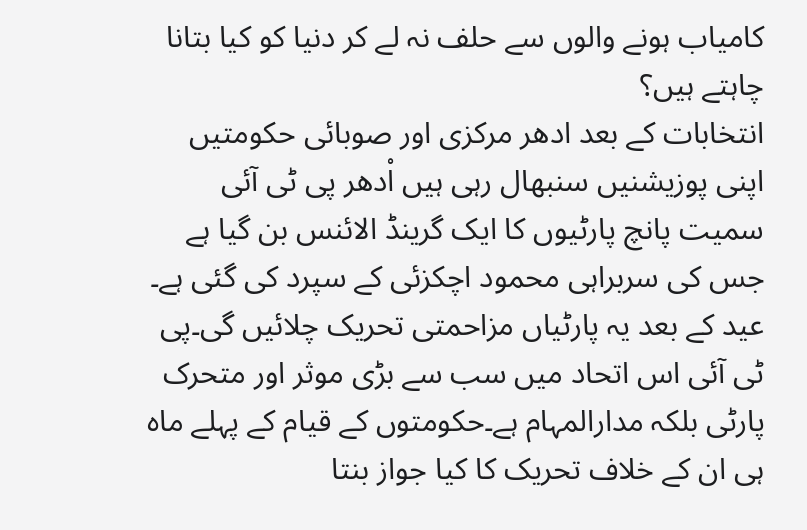کامیاب ہونے والوں سے حلف نہ لے کر دنیا کو کیا بتانا چاہتے ہیں؟
انتخابات کے بعد ادھر مرکزی اور صوبائی حکومتیں اپنی پوزیشنیں سنبھال رہی ہیں اْدھر پی ٹی آئی سمیت پانچ پارٹیوں کا ایک گرینڈ الائنس بن گیا ہے جس کی سربراہی محمود اچکزئی کے سپرد کی گئی ہے۔ عید کے بعد یہ پارٹیاں مزاحمتی تحریک چلائیں گی۔پی ٹی آئی اس اتحاد میں سب سے بڑی موثر اور متحرک پارٹی بلکہ مدارالمہام ہے۔حکومتوں کے قیام کے پہلے ماہ ہی ان کے خلاف تحریک کا کیا جواز بنتا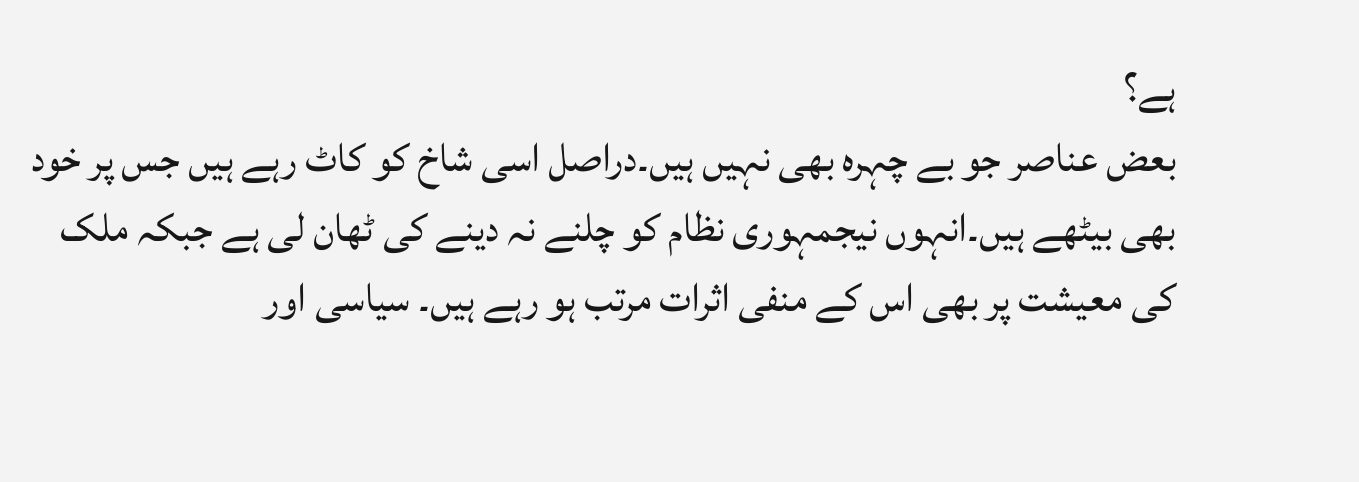ہے؟
بعض عناصر جو بے چہرہ بھی نہیں ہیں۔دراصل اسی شاخ کو کاٹ رہے ہیں جس پر خود بھی بیٹھے ہیں۔انہوں نیجمہوری نظام کو چلنے نہ دینے کی ٹھان لی ہے جبکہ ملک کی معیشت پر بھی اس کے منفی اثرات مرتب ہو رہے ہیں۔ سیاسی اور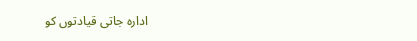ادارہ جاتی قیادتوں کو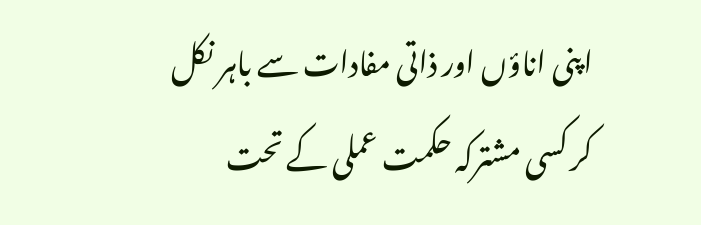اپنی اناؤں اور ذاتی مفادات سے باہر نکل کر کسی مشترکہ حکمت عملی کے تحت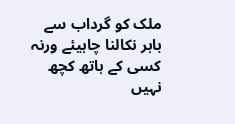ملک کو گرداب سے باہر نکالنا چاہیئے ورنہ کسی کے ہاتھ کچھ نہیں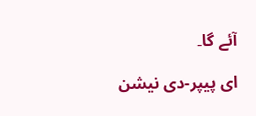آئے گا۔

ای پیپر-دی نیشن